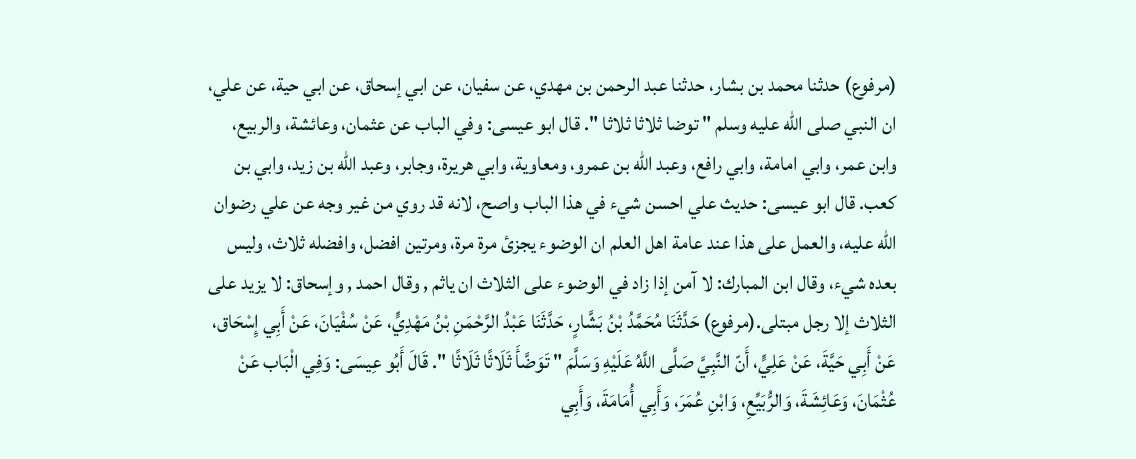(مرفوع) حدثنا محمد بن بشار، حدثنا عبد الرحمن بن مهدي، عن سفيان، عن ابي إسحاق، عن ابي حية، عن علي، ان النبي صلى الله عليه وسلم " توضا ثلاثا ثلاثا ". قال ابو عيسى: وفي الباب عن عثمان، وعائشة، والربيع، وابن عمر، وابي امامة، وابي رافع، وعبد الله بن عمرو، ومعاوية، وابي هريرة، وجابر، وعبد الله بن زيد، وابي بن كعب. قال ابو عيسى: حديث علي احسن شيء في هذا الباب واصح، لانه قد روي من غير وجه عن علي رضوان الله عليه، والعمل على هذا عند عامة اهل العلم ان الوضوء يجزئ مرة مرة، ومرتين افضل، وافضله ثلاث، وليس بعده شيء، وقال ابن المبارك: لا آمن إذا زاد في الوضوء على الثلاث ان ياثم , وقال احمد , وإسحاق: لا يزيد على الثلاث إلا رجل مبتلى.(مرفوع) حَدَّثَنَا مُحَمَّدُ بْنُ بَشَّارٍ، حَدَّثَنَا عَبْدُ الرَّحْمَنِ بْنُ مَهْدِيٍّ، عَنْ سُفْيَانَ، عَنْ أَبِي إِسْحَاق، عَنْ أَبِي حَيَّةَ، عَنْ عَلِيٍّ، أَنّ النَّبِيَّ صَلَّى اللَّهُ عَلَيْهِ وَسَلَّمَ " تَوَضَّأَ ثَلَاثًا ثَلَاثًا ". قَالَ أَبُو عِيسَى: وَفِي الْبَاب عَنْ عُثْمَانَ، وَعَائِشَةَ، وَالرُّبَيِّعِ، وَابْنِ عُمَرَ، وَأَبِي أُمَامَةَ، وَأَبِي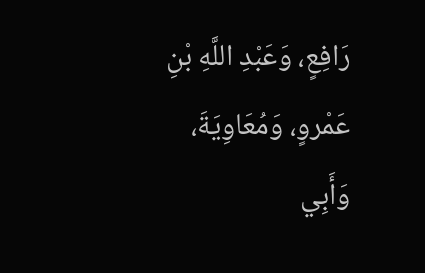رَافِعٍ، وَعَبْدِ اللَّهِ بْنِ عَمْروٍ، وَمُعَاوِيَةَ، وَأَبِي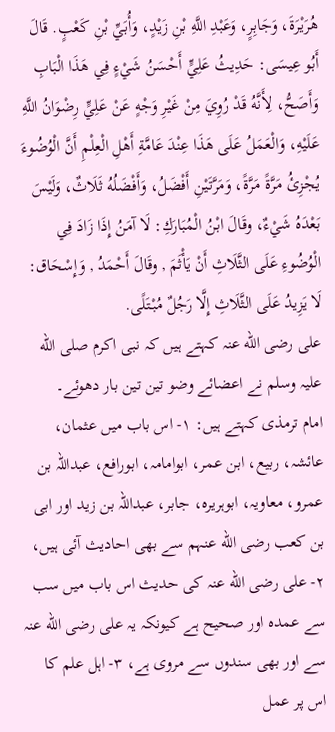هُرَيْرَةَ، وَجَابِرٍ، وَعَبْدِ اللَّهِ بْنِ زَيْدٍ، وَأُبَيِّ بْنِ كَعْبٍ. قَالَ أَبُو عِيسَى: حَدِيثُ عَلِيٍّ أَحْسَنُ شَيْءٍ فِي هَذَا الْبَابِ وَأَصَحُّ، لِأَنَّهُ قَدْ رُوِيَ مِنْ غَيْرِ وَجْهٍ عَنْ عَلِيٍّ رِضْوَانُ اللَّهِ عَلَيْهِ، وَالْعَمَلُ عَلَى هَذَا عِنْدَ عَامَّةِ أَهْلِ الْعِلْمِ أَنَّ الْوُضُوءَ يُجْزِئُ مَرَّةً مَرَّةً، وَمَرَّتَيْنِ أَفْضَلُ، وَأَفْضَلُهُ ثَلَاثٌ، وَلَيْسَ بَعْدَهُ شَيْءٌ، وقَالَ ابْنُ الْمُبَارَكِ: لَا آمَنُ إِذَا زَادَ فِي الْوُضُوءِ عَلَى الثَّلَاثِ أَنْ يَأْثَمَ , وقَالَ أَحْمَدُ , وَإِسْحَاق: لَا يَزِيدُ عَلَى الثَّلَاثِ إِلَّا رَجُلٌ مُبْتَلًى.
علی رضی الله عنہ کہتے ہیں کہ نبی اکرم صلی الله علیہ وسلم نے اعضائے وضو تین تین بار دھوئے۔
امام ترمذی کہتے ہیں: ۱- اس باب میں عثمان، عائشہ، ربیع، ابن عمر، ابوامامہ، ابورافع، عبداللہ بن عمرو، معاویہ، ابوہریرہ، جابر، عبداللہ بن زید اور ابی بن کعب رضی الله عنہم سے بھی احادیث آئی ہیں، ۲- علی رضی الله عنہ کی حدیث اس باب میں سب سے عمدہ اور صحیح ہے کیونکہ یہ علی رضی الله عنہ سے اور بھی سندوں سے مروی ہے، ۳- اہل علم کا اس پر عمل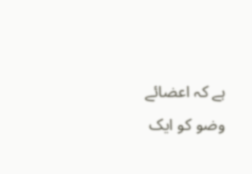ہے کہ اعضائے وضو کو ایک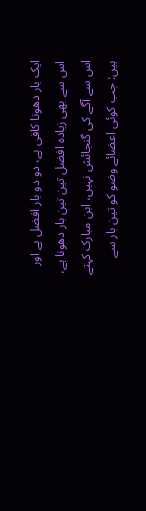ایک بار دھونا کافی ہے، دو دو بار افضل ہے اور اس سے بھی زیادہ افضل تین تین بار دھونا ہے، اس سے آگے کی گنجائش نہیں، ابن مبارک کہتے ہیں: جب کوئی اعضائے وضو کو تین بار سے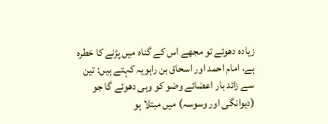زیادہ دھوئے تو مجھے اس کے گناہ میں پڑنے کا خطرہ ہے، امام احمد اور اسحاق بن راہویہ کہتے ہیں: تین سے زائد بار اعضائے وضو کو وہی دھوئے گا جو (دیوانگی اور وسوسہ) میں مبتلا ہو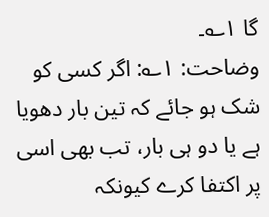گا ۱؎۔
وضاحت: ۱؎: اگر کسی کو شک ہو جائے کہ تین بار دھویا ہے یا دو ہی بار، تب بھی اسی پر اکتفا کرے کیونکہ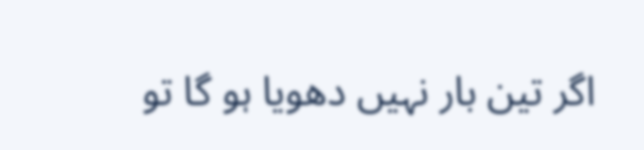اگر تین بار نہیں دھویا ہو گا تو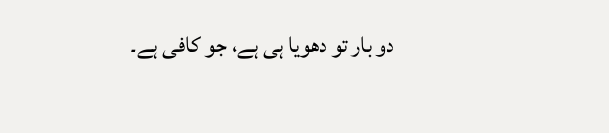دو بار تو دھویا ہی ہے، جو کافی ہے۔